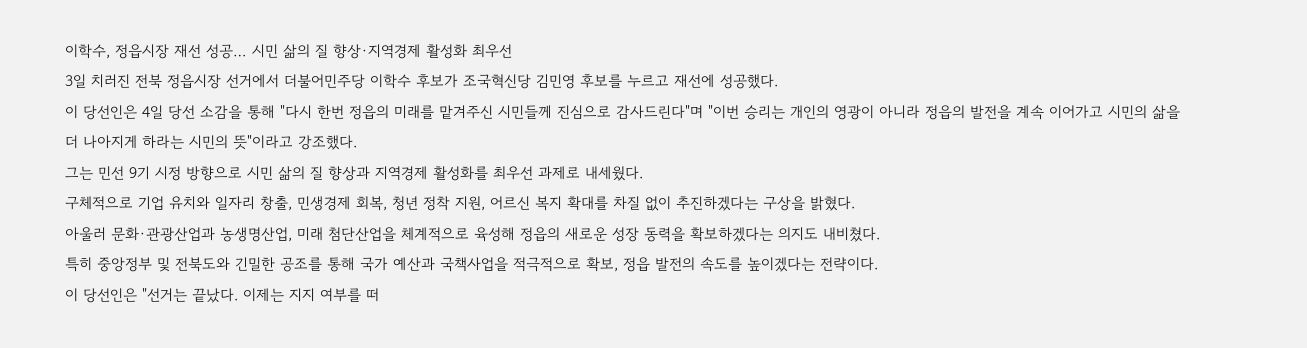이학수, 정읍시장 재선 성공… 시민 삶의 질 향상·지역경제 활성화 최우선
3일 치러진 전북 정읍시장 선거에서 더불어민주당 이학수 후보가 조국혁신당 김민영 후보를 누르고 재선에 성공했다.
이 당선인은 4일 당선 소감을 통해 "다시 한번 정읍의 미래를 맡겨주신 시민들께 진심으로 감사드린다"며 "이번 승리는 개인의 영광이 아니라 정읍의 발전을 계속 이어가고 시민의 삶을 더 나아지게 하라는 시민의 뜻"이라고 강조했다.
그는 민선 9기 시정 방향으로 시민 삶의 질 향상과 지역경제 활성화를 최우선 과제로 내세웠다.
구체적으로 기업 유치와 일자리 창출, 민생경제 회복, 청년 정착 지원, 어르신 복지 확대를 차질 없이 추진하겠다는 구상을 밝혔다.
아울러 문화·관광산업과 농생명산업, 미래 첨단산업을 체계적으로 육성해 정읍의 새로운 성장 동력을 확보하겠다는 의지도 내비쳤다.
특히 중앙정부 및 전북도와 긴밀한 공조를 통해 국가 예산과 국책사업을 적극적으로 확보, 정읍 발전의 속도를 높이겠다는 전략이다.
이 당선인은 "선거는 끝났다. 이제는 지지 여부를 떠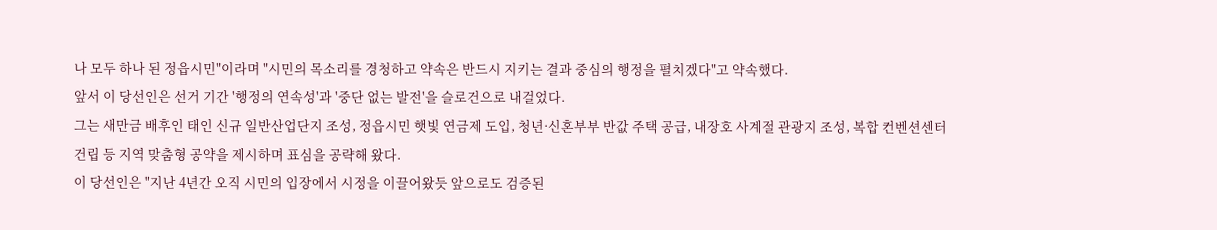나 모두 하나 된 정읍시민"이라며 "시민의 목소리를 경청하고 약속은 반드시 지키는 결과 중심의 행정을 펼치겠다"고 약속했다.
앞서 이 당선인은 선거 기간 '행정의 연속성'과 '중단 없는 발전'을 슬로건으로 내걸었다.
그는 새만금 배후인 태인 신규 일반산업단지 조성, 정읍시민 햇빛 연금제 도입, 청년·신혼부부 반값 주택 공급, 내장호 사계절 관광지 조성, 복합 컨벤션센터 건립 등 지역 맞춤형 공약을 제시하며 표심을 공략해 왔다.
이 당선인은 "지난 4년간 오직 시민의 입장에서 시정을 이끌어왔듯 앞으로도 검증된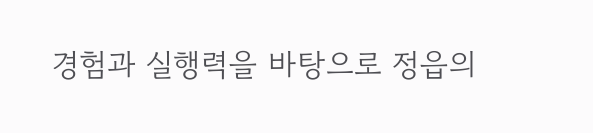경험과 실행력을 바탕으로 정읍의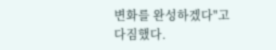변화를 완성하겠다"고 다짐했다.